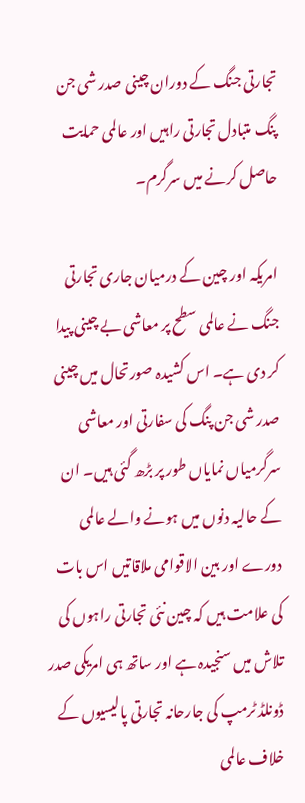تجارتی جنگ کے دوران چینی صدر شی جن پنگ متبادل تجارتی راہیں اور عالمی حمایت حاصل کرنے میں سرگرم۔

امریکہ اور چین کے درمیان جاری تجارتی جنگ نے عالمی سطح پر معاشی بے چینی پیدا کر دی ہے۔ اس کشیدہ صورتحال میں چینی صدر شی جن پنگ کی سفارتی اور معاشی سرگرمیاں نمایاں طور پر بڑھ گئی ہیں۔ ان کے حالیہ دنوں میں ہونے والے عالمی دورے اور بین الاقوامی ملاقاتیں اس بات کی علامت ہیں کہ چین نئی تجارتی راہوں کی تلاش میں سنجیدہ ہے اور ساتھ ہی امریکی صدر ڈونلڈ ٹرمپ کی جارحانہ تجارتی پالیسیوں کے خلاف عالمی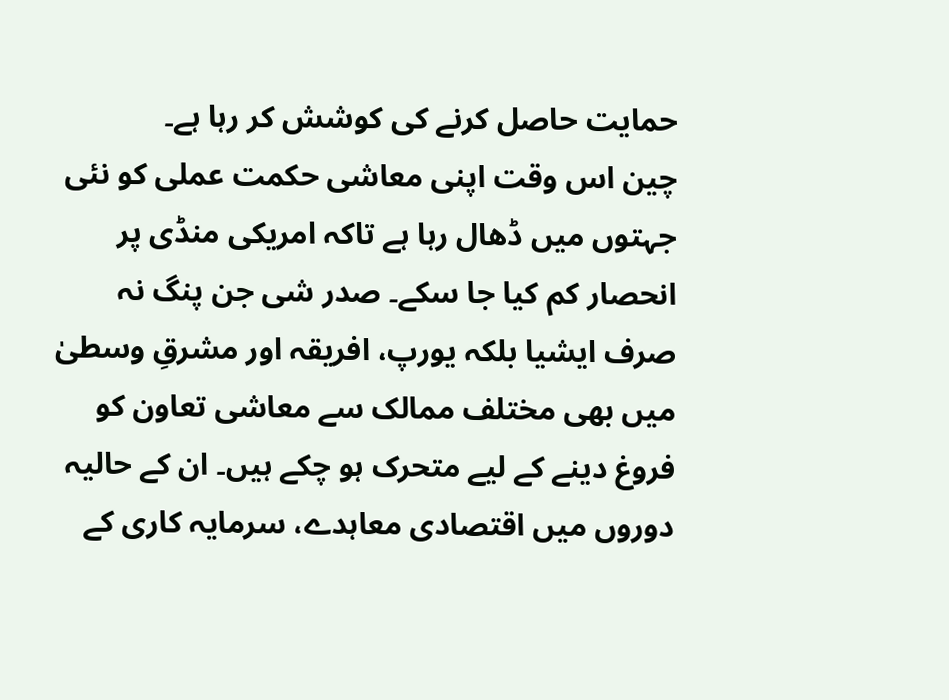حمایت حاصل کرنے کی کوشش کر رہا ہے۔
چین اس وقت اپنی معاشی حکمت عملی کو نئی جہتوں میں ڈھال رہا ہے تاکہ امریکی منڈی پر انحصار کم کیا جا سکے۔ صدر شی جن پنگ نہ صرف ایشیا بلکہ یورپ، افریقہ اور مشرقِ وسطیٰ میں بھی مختلف ممالک سے معاشی تعاون کو فروغ دینے کے لیے متحرک ہو چکے ہیں۔ ان کے حالیہ دوروں میں اقتصادی معاہدے، سرمایہ کاری کے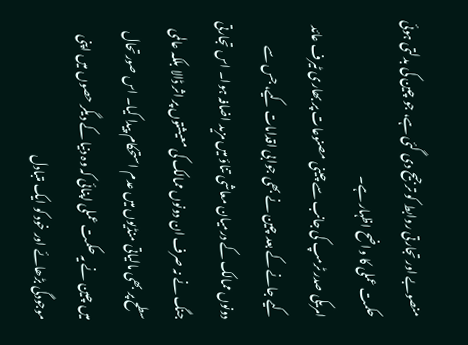منصوبے اور تجارتی روابط کو ترجیح دی گئی ہے، جو چین کی بدلتی ہوئی حکمت عملی کا واضح اظہار ہے۔
امریکی صدر ٹرمپ کی جانب سے چینی مصنوعات پر بھاری ٹیرف عائد کیے جانے کے بعد چین نے بھی جوابی اقدامات کیے، جس سے دونوں ممالک کے درمیان معاشی تناؤ میں مزید اضافہ ہوا۔ اس تجارتی جنگ نے نہ صرف ان دونوں ممالک کی معیشتوں پر اثر ڈالا بلکہ عالمی سطح پر بھی مالیاتی منڈیوں میں عدم استحکام پیدا کیا۔ اس صورتحال میں چین نے یہ حکمت عملی اپنائی کہ وہ دنیا کے دیگر حصوں میں اپنی موجودگی بڑھائے اور خود کو ایک متبادل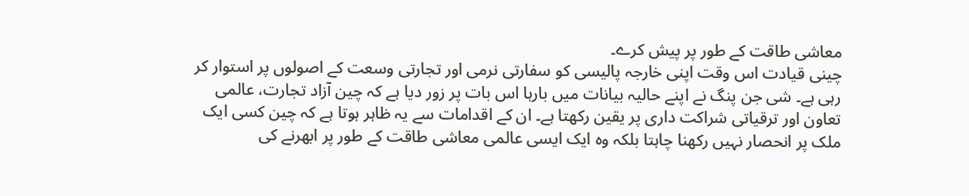معاشی طاقت کے طور پر پیش کرے۔
چینی قیادت اس وقت اپنی خارجہ پالیسی کو سفارتی نرمی اور تجارتی وسعت کے اصولوں پر استوار کر رہی ہے۔ شی جن پنگ نے اپنے حالیہ بیانات میں بارہا اس بات پر زور دیا ہے کہ چین آزاد تجارت، عالمی تعاون اور ترقیاتی شراکت داری پر یقین رکھتا ہے۔ ان کے اقدامات سے یہ ظاہر ہوتا ہے کہ چین کسی ایک ملک پر انحصار نہیں رکھنا چاہتا بلکہ وہ ایک ایسی عالمی معاشی طاقت کے طور پر ابھرنے کی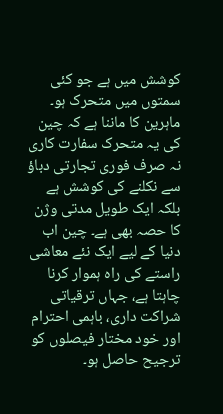کوشش میں ہے جو کئی سمتوں میں متحرک ہو۔
ماہرین کا ماننا ہے کہ چین کی یہ متحرک سفارت کاری نہ صرف فوری تجارتی دباؤ سے نکلنے کی کوشش ہے بلکہ ایک طویل مدتی وژن کا حصہ بھی ہے۔ چین اب دنیا کے لیے ایک نئے معاشی راستے کی راہ ہموار کرنا چاہتا ہے، جہاں ترقیاتی شراکت داری، باہمی احترام اور خود مختار فیصلوں کو ترجیح حاصل ہو۔